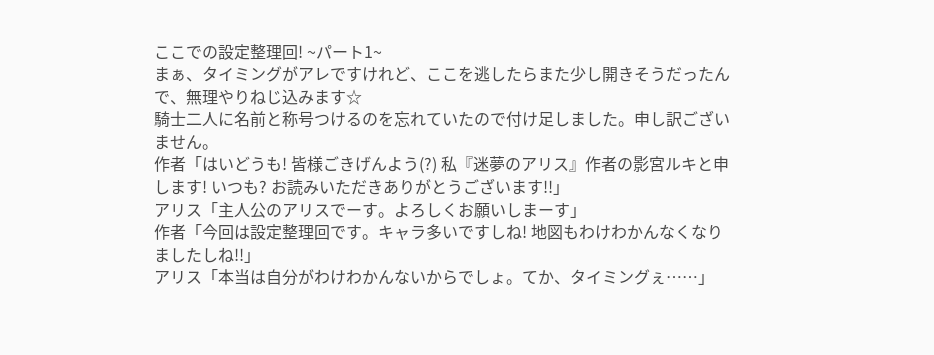ここでの設定整理回! ~パート1~
まぁ、タイミングがアレですけれど、ここを逃したらまた少し開きそうだったんで、無理やりねじ込みます☆
騎士二人に名前と称号つけるのを忘れていたので付け足しました。申し訳ございません。
作者「はいどうも! 皆様ごきげんよう(?) 私『迷夢のアリス』作者の影宮ルキと申します! いつも? お読みいただきありがとうございます!!」
アリス「主人公のアリスでーす。よろしくお願いしまーす」
作者「今回は設定整理回です。キャラ多いですしね! 地図もわけわかんなくなりましたしね!!」
アリス「本当は自分がわけわかんないからでしょ。てか、タイミングぇ……」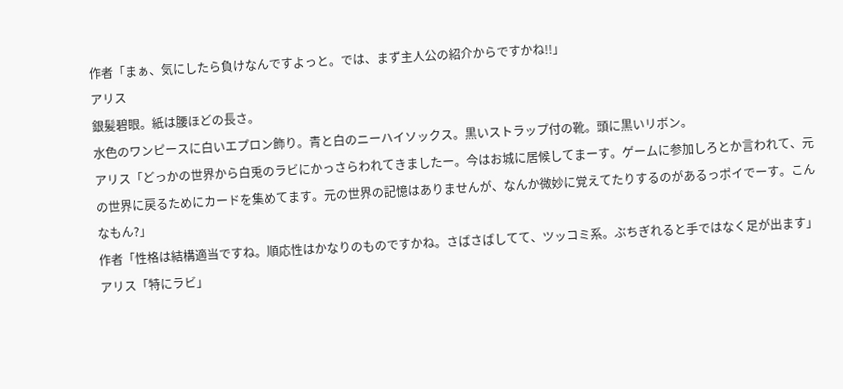作者「まぁ、気にしたら負けなんですよっと。では、まず主人公の紹介からですかね!!」
アリス
銀髪碧眼。紙は腰ほどの長さ。
水色のワンピースに白いエプロン飾り。青と白のニーハイソックス。黒いストラップ付の靴。頭に黒いリボン。
アリス「どっかの世界から白兎のラビにかっさらわれてきましたー。今はお城に居候してまーす。ゲームに参加しろとか言われて、元の世界に戻るためにカードを集めてます。元の世界の記憶はありませんが、なんか微妙に覚えてたりするのがあるっポイでーす。こんなもん?」
作者「性格は結構適当ですね。順応性はかなりのものですかね。さばさばしてて、ツッコミ系。ぶちぎれると手ではなく足が出ます」
アリス「特にラビ」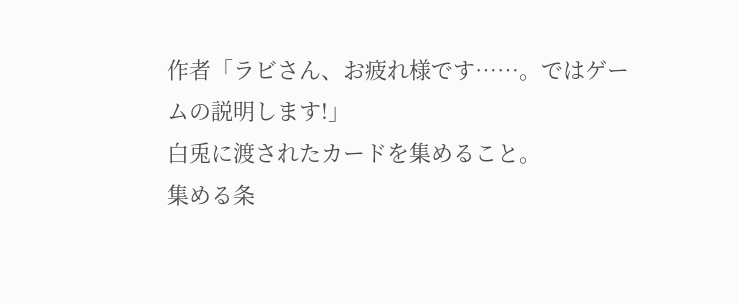作者「ラビさん、お疲れ様です……。ではゲームの説明します!」
白兎に渡されたカードを集めること。
集める条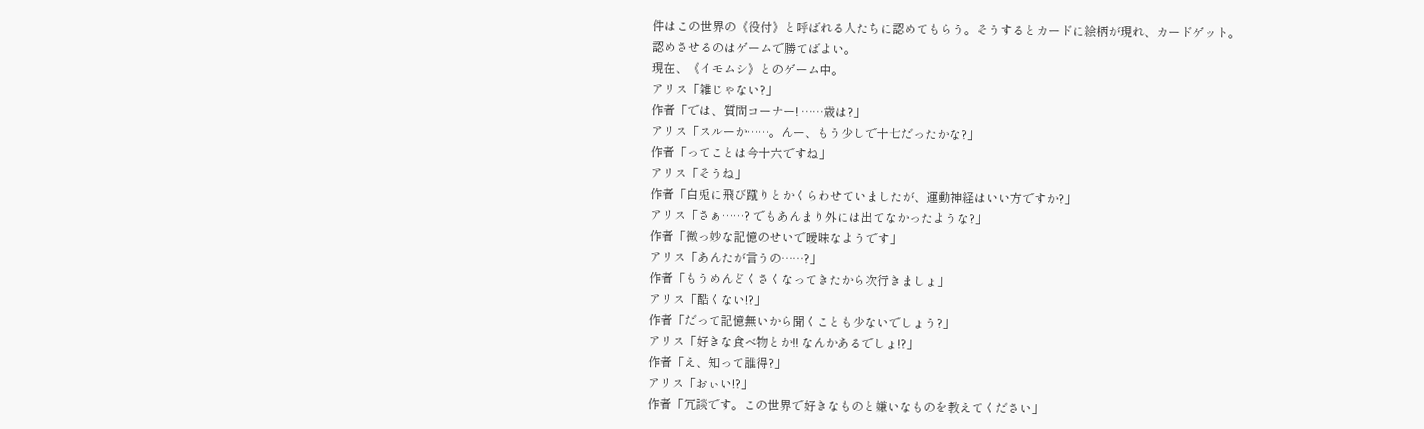件はこの世界の《役付》と呼ばれる人たちに認めてもらう。そうするとカードに絵柄が現れ、カードゲット。
認めさせるのはゲームで勝てばよい。
現在、《イモムシ》とのゲーム中。
アリス「雑じゃない?」
作者「では、質問コーナー! ……歳は?」
アリス「スルーか……。んー、もう少しで十七だったかな?」
作者「ってことは今十六ですね」
アリス「そうね」
作者「白兎に飛び蹴りとかくらわせていましたが、運動神経はいい方ですか?」
アリス「さぁ……? でもあんまり外には出てなかったような?」
作者「微っ妙な記憶のせいで曖昧なようです」
アリス「あんたが言うの……?」
作者「もうめんどくさくなってきたから次行きましょ」
アリス「酷くない!?」
作者「だって記憶無いから聞くことも少ないでしょう?」
アリス「好きな食べ物とか!! なんかあるでしょ!?」
作者「え、知って誰得?」
アリス「おぃい!?」
作者「冗談です。この世界で好きなものと嫌いなものを教えてください」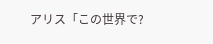アリス「この世界で?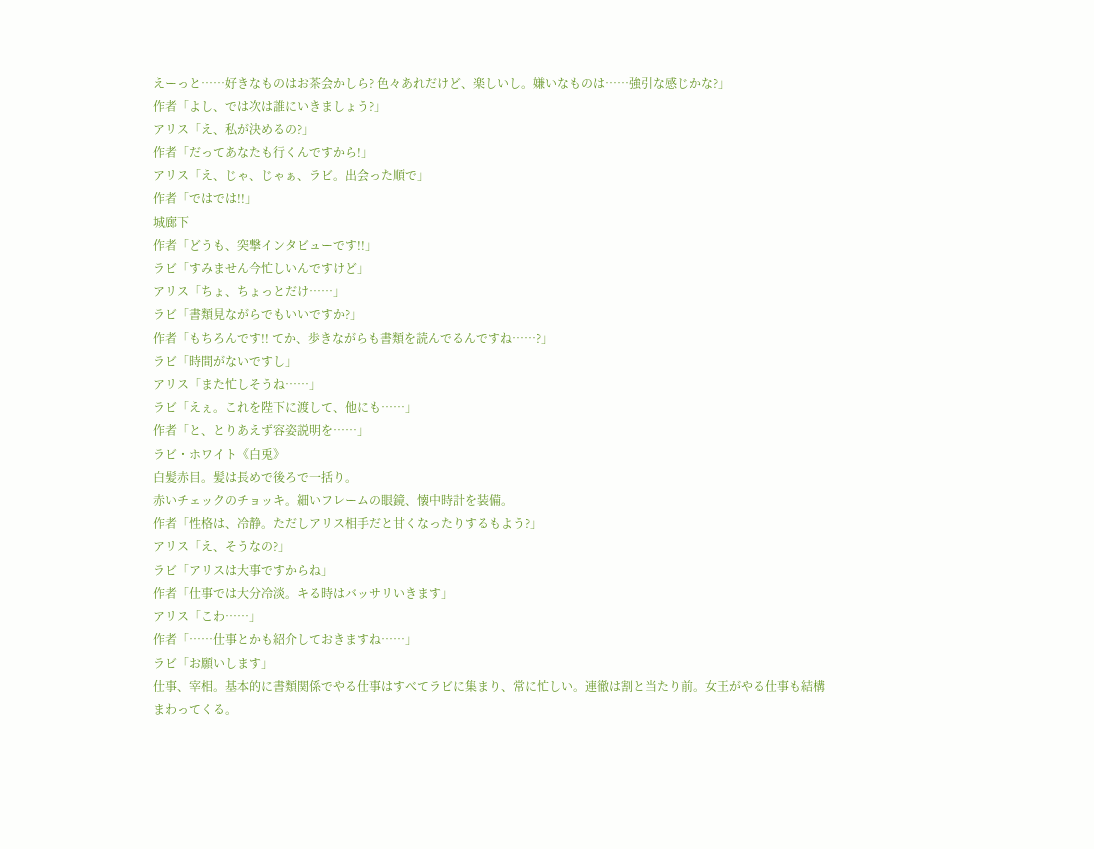えーっと……好きなものはお茶会かしら? 色々あれだけど、楽しいし。嫌いなものは……強引な感じかな?」
作者「よし、では次は誰にいきましょう?」
アリス「え、私が決めるの?」
作者「だってあなたも行くんですから!」
アリス「え、じゃ、じゃぁ、ラビ。出会った順で」
作者「ではでは!!」
城廊下
作者「どうも、突撃インタビューです!!」
ラビ「すみません今忙しいんですけど」
アリス「ちょ、ちょっとだけ……」
ラビ「書類見ながらでもいいですか?」
作者「もちろんです!! てか、歩きながらも書類を読んでるんですね……?」
ラビ「時間がないですし」
アリス「また忙しそうね……」
ラビ「えぇ。これを陛下に渡して、他にも……」
作者「と、とりあえず容姿説明を……」
ラビ・ホワイト《白兎》
白髪赤目。髪は長めで後ろで一括り。
赤いチェックのチョッキ。細いフレームの眼鏡、懐中時計を装備。
作者「性格は、冷静。ただしアリス相手だと甘くなったりするもよう?」
アリス「え、そうなの?」
ラビ「アリスは大事ですからね」
作者「仕事では大分冷淡。キる時はバッサリいきます」
アリス「こわ……」
作者「……仕事とかも紹介しておきますね……」
ラビ「お願いします」
仕事、宰相。基本的に書類関係でやる仕事はすべてラビに集まり、常に忙しい。連徹は割と当たり前。女王がやる仕事も結構まわってくる。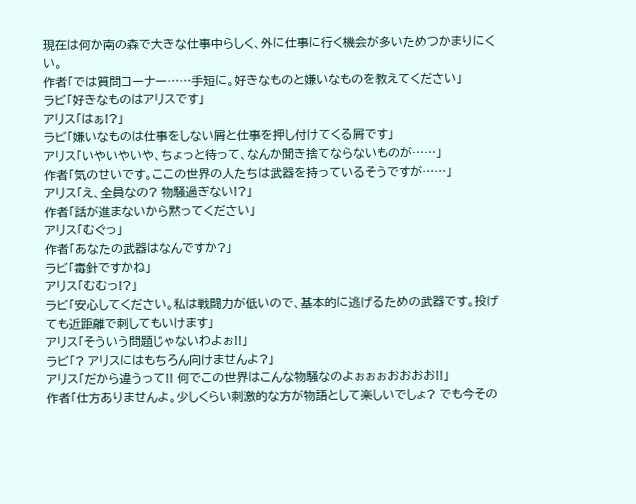現在は何か南の森で大きな仕事中らしく、外に仕事に行く機会が多いためつかまりにくい。
作者「では質問コーナー……手短に。好きなものと嫌いなものを教えてください」
ラビ「好きなものはアリスです」
アリス「はぁ!?」
ラビ「嫌いなものは仕事をしない屑と仕事を押し付けてくる屑です」
アリス「いやいやいや、ちょっと待って、なんか聞き捨てならないものが……」
作者「気のせいです。ここの世界の人たちは武器を持っているそうですが……」
アリス「え、全員なの? 物騒過ぎない!?」
作者「話が進まないから黙ってください」
アリス「むぐっ」
作者「あなたの武器はなんですか?」
ラビ「毒針ですかね」
アリス「むむっ!?」
ラビ「安心してください。私は戦闘力が低いので、基本的に逃げるための武器です。投げても近距離で刺してもいけます」
アリス「そういう問題じゃないわよぉ!!」
ラビ「? アリスにはもちろん向けませんよ?」
アリス「だから違うって!! 何でこの世界はこんな物騒なのよぉぉぉおおおお!!」
作者「仕方ありませんよ。少しくらい刺激的な方が物語として楽しいでしょ? でも今その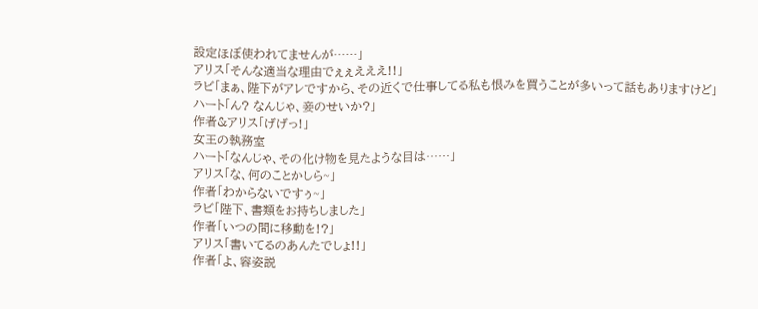設定ほぼ使われてませんが……」
アリス「そんな適当な理由でぇぇえええ!!」
ラビ「まぁ、陛下がアレですから、その近くで仕事してる私も恨みを買うことが多いって話もありますけど」
ハート「ん? なんじゃ、妾のせいか?」
作者&アリス「げげっ!」
女王の執務室
ハート「なんじゃ、その化け物を見たような目は……」
アリス「な、何のことかしら~」
作者「わからないですぅ~」
ラビ「陛下、書類をお持ちしました」
作者「いつの間に移動を!?」
アリス「書いてるのあんたでしょ!!」
作者「よ、容姿説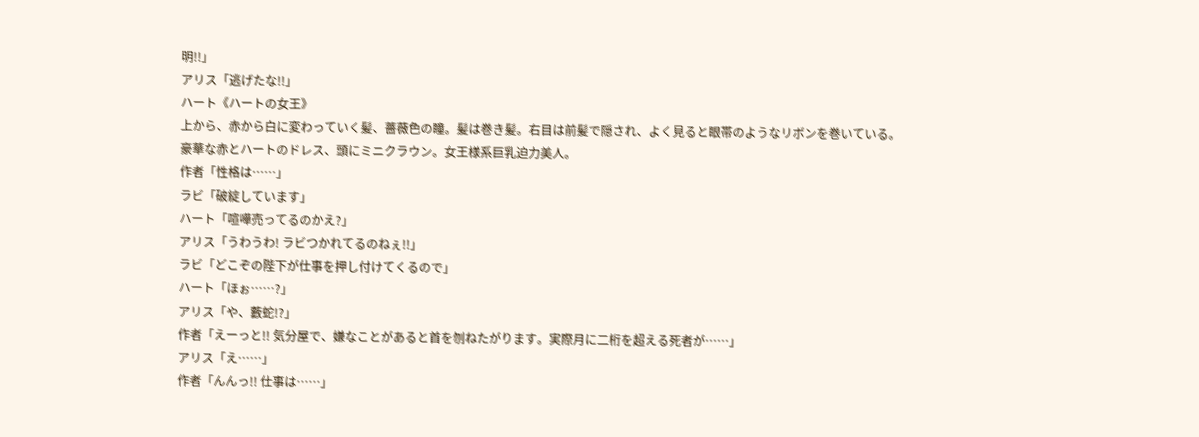明!!」
アリス「逃げたな!!」
ハート《ハートの女王》
上から、赤から白に変わっていく髪、薔薇色の瞳。髪は巻き髪。右目は前髪で隠され、よく見ると眼帯のようなリボンを巻いている。
豪華な赤とハートのドレス、頭にミニクラウン。女王様系巨乳迫力美人。
作者「性格は……」
ラビ「破綻しています」
ハート「喧嘩売ってるのかえ?」
アリス「うわうわ! ラビつかれてるのねぇ!!」
ラビ「どこぞの陛下が仕事を押し付けてくるので」
ハート「ほぉ……?」
アリス「や、藪蛇!?」
作者「えーっと!! 気分屋で、嫌なことがあると首を刎ねたがります。実際月に二桁を超える死者が……」
アリス「え……」
作者「んんっ!! 仕事は……」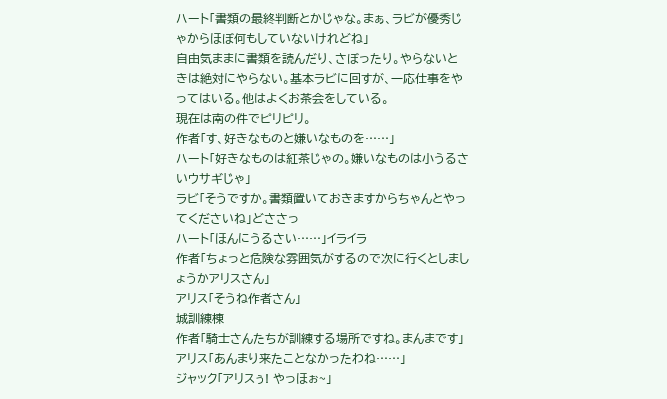ハート「書類の最終判断とかじゃな。まぁ、ラビが優秀じゃからほぼ何もしていないけれどね」
自由気ままに書類を読んだり、さぼったり。やらないときは絶対にやらない。基本ラビに回すが、一応仕事をやってはいる。他はよくお茶会をしている。
現在は南の件でピリピリ。
作者「す、好きなものと嫌いなものを……」
ハート「好きなものは紅茶じゃの。嫌いなものは小うるさいウサギじゃ」
ラビ「そうですか。書類置いておきますからちゃんとやってくださいね」どささっ
ハート「ほんにうるさい……」イライラ
作者「ちょっと危険な雰囲気がするので次に行くとしましょうかアリスさん」
アリス「そうね作者さん」
城訓練棟
作者「騎士さんたちが訓練する場所ですね。まんまです」
アリス「あんまり来たことなかったわね……」
ジャック「アリスぅ! やっほぉ~」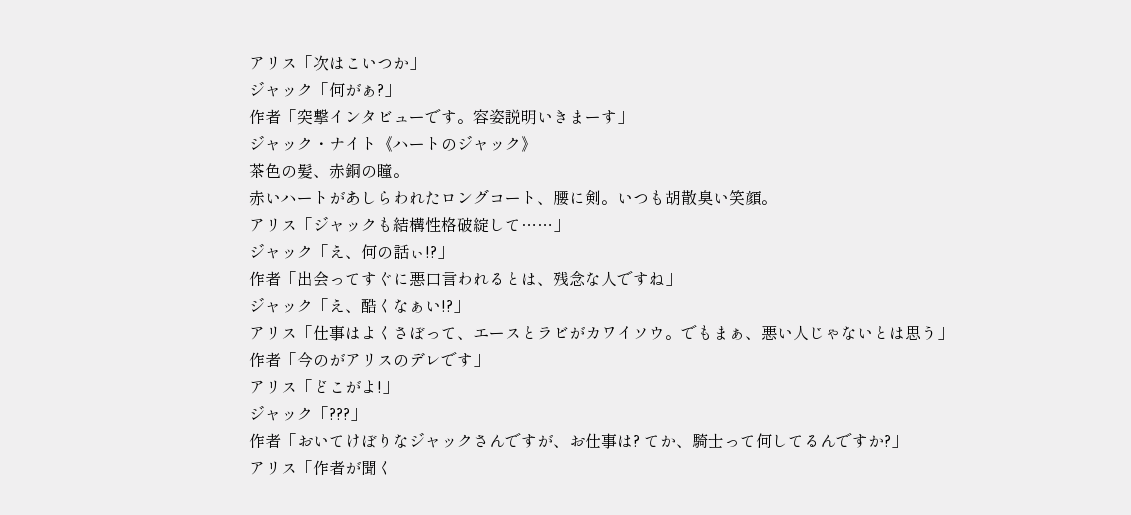アリス「次はこいつか」
ジャック「何がぁ?」
作者「突撃インタビューです。容姿説明いきまーす」
ジャック・ナイト《ハートのジャック》
茶色の髪、赤銅の瞳。
赤いハートがあしらわれたロングコート、腰に剣。いつも胡散臭い笑顔。
アリス「ジャックも結構性格破綻して……」
ジャック「え、何の話ぃ!?」
作者「出会ってすぐに悪口言われるとは、残念な人ですね」
ジャック「え、酷くなぁい!?」
アリス「仕事はよくさぼって、エースとラビがカワイソウ。でもまぁ、悪い人じゃないとは思う」
作者「今のがアリスのデレです」
アリス「どこがよ!」
ジャック「???」
作者「おいてけぼりなジャックさんですが、お仕事は? てか、騎士って何してるんですか?」
アリス「作者が聞く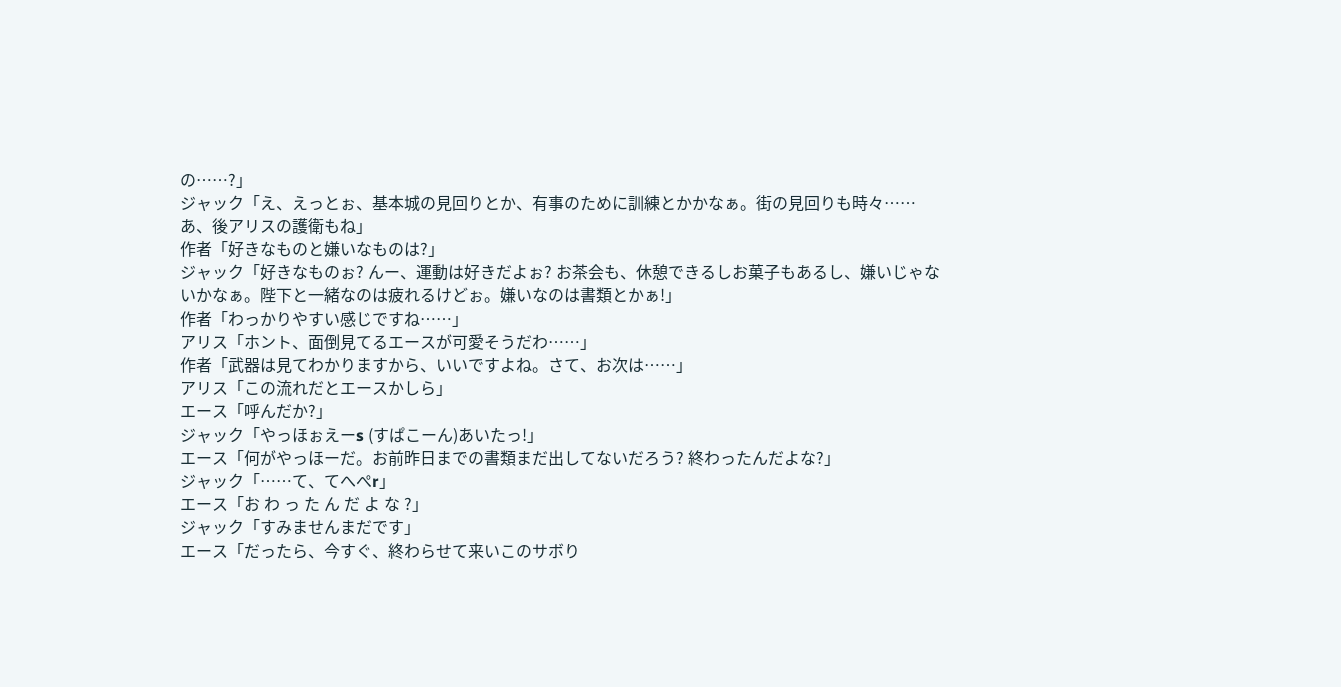の……?」
ジャック「え、えっとぉ、基本城の見回りとか、有事のために訓練とかかなぁ。街の見回りも時々……あ、後アリスの護衛もね」
作者「好きなものと嫌いなものは?」
ジャック「好きなものぉ? んー、運動は好きだよぉ? お茶会も、休憩できるしお菓子もあるし、嫌いじゃないかなぁ。陛下と一緒なのは疲れるけどぉ。嫌いなのは書類とかぁ!」
作者「わっかりやすい感じですね……」
アリス「ホント、面倒見てるエースが可愛そうだわ……」
作者「武器は見てわかりますから、いいですよね。さて、お次は……」
アリス「この流れだとエースかしら」
エース「呼んだか?」
ジャック「やっほぉえーs (すぱこーん)あいたっ!」
エース「何がやっほーだ。お前昨日までの書類まだ出してないだろう? 終わったんだよな?」
ジャック「……て、てへぺr」
エース「お わ っ た ん だ よ な ?」
ジャック「すみませんまだです」
エース「だったら、今すぐ、終わらせて来いこのサボり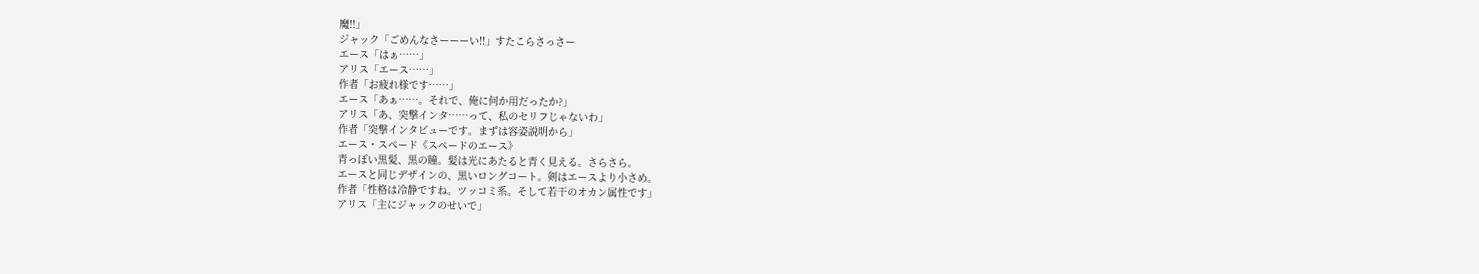魔!!」
ジャック「ごめんなさーーーい!!」すたこらさっさー
エース「はぁ……」
アリス「エース……」
作者「お疲れ様です……」
エース「あぁ……。それで、俺に何か用だったか?」
アリス「あ、突撃インタ……って、私のセリフじゃないわ」
作者「突撃インタビューです。まずは容姿説明から」
エース・スペード《スペードのエース》
青っぽい黒髪、黒の瞳。髪は光にあたると青く見える。さらさら。
エースと同じデザインの、黒いロングコート。剣はエースより小さめ。
作者「性格は冷静ですね。ツッコミ系。そして若干のオカン属性です」
アリス「主にジャックのせいで」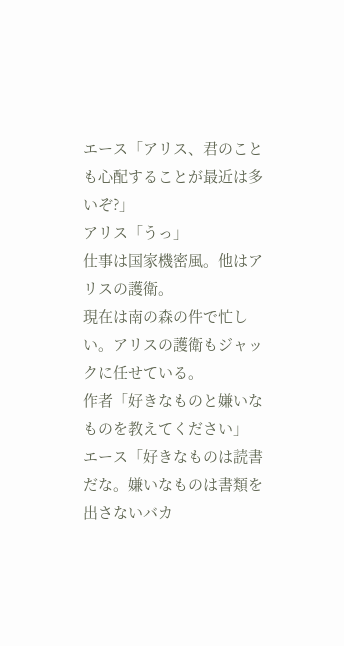エース「アリス、君のことも心配することが最近は多いぞ?」
アリス「うっ」
仕事は国家機密風。他はアリスの護衛。
現在は南の森の件で忙しい。アリスの護衛もジャックに任せている。
作者「好きなものと嫌いなものを教えてください」
エース「好きなものは読書だな。嫌いなものは書類を出さないバカ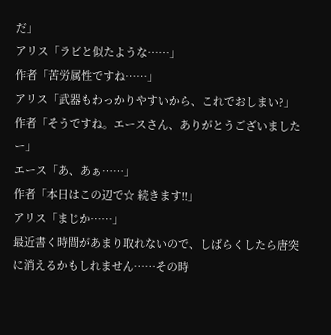だ」
アリス「ラビと似たような……」
作者「苦労属性ですね……」
アリス「武器もわっかりやすいから、これでおしまい?」
作者「そうですね。エースさん、ありがとうございましたー」
エース「あ、あぁ……」
作者「本日はこの辺で☆ 続きます!!」
アリス「まじか……」
最近書く時間があまり取れないので、しばらくしたら唐突に消えるかもしれません……その時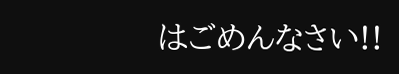はごめんなさい!!